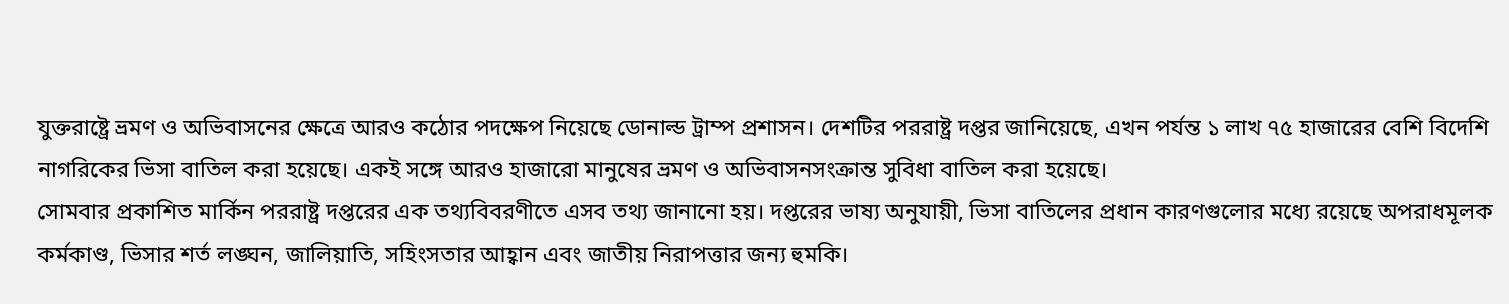যুক্তরাষ্ট্রে ভ্রমণ ও অভিবাসনের ক্ষেত্রে আরও কঠোর পদক্ষেপ নিয়েছে ডোনাল্ড ট্রাম্প প্রশাসন। দেশটির পররাষ্ট্র দপ্তর জানিয়েছে, এখন পর্যন্ত ১ লাখ ৭৫ হাজারের বেশি বিদেশি নাগরিকের ভিসা বাতিল করা হয়েছে। একই সঙ্গে আরও হাজারো মানুষের ভ্রমণ ও অভিবাসনসংক্রান্ত সুবিধা বাতিল করা হয়েছে।
সোমবার প্রকাশিত মার্কিন পররাষ্ট্র দপ্তরের এক তথ্যবিবরণীতে এসব তথ্য জানানো হয়। দপ্তরের ভাষ্য অনুযায়ী, ভিসা বাতিলের প্রধান কারণগুলোর মধ্যে রয়েছে অপরাধমূলক কর্মকাণ্ড, ভিসার শর্ত লঙ্ঘন, জালিয়াতি, সহিংসতার আহ্বান এবং জাতীয় নিরাপত্তার জন্য হুমকি।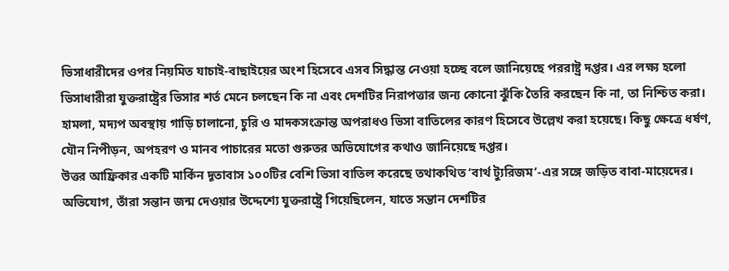ভিসাধারীদের ওপর নিয়মিত যাচাই-বাছাইয়ের অংশ হিসেবে এসব সিদ্ধান্ত নেওয়া হচ্ছে বলে জানিয়েছে পররাষ্ট্র দপ্তর। এর লক্ষ্য হলো ভিসাধারীরা যুক্তরাষ্ট্রের ভিসার শর্ত মেনে চলছেন কি না এবং দেশটির নিরাপত্তার জন্য কোনো ঝুঁকি তৈরি করছেন কি না, তা নিশ্চিত করা।
হামলা, মদ্যপ অবস্থায় গাড়ি চালানো, চুরি ও মাদকসংক্রান্ত অপরাধও ভিসা বাতিলের কারণ হিসেবে উল্লেখ করা হয়েছে। কিছু ক্ষেত্রে ধর্ষণ, যৌন নিপীড়ন, অপহরণ ও মানব পাচারের মতো গুরুতর অভিযোগের কথাও জানিয়েছে দপ্তর।
উত্তর আফ্রিকার একটি মার্কিন দূতাবাস ১০০টির বেশি ভিসা বাতিল করেছে তথাকথিত ‘বার্থ ট্যুরিজম’-এর সঙ্গে জড়িত বাবা-মায়েদের। অভিযোগ, তাঁরা সন্তান জন্ম দেওয়ার উদ্দেশ্যে যুক্তরাষ্ট্রে গিয়েছিলেন, যাতে সন্তান দেশটির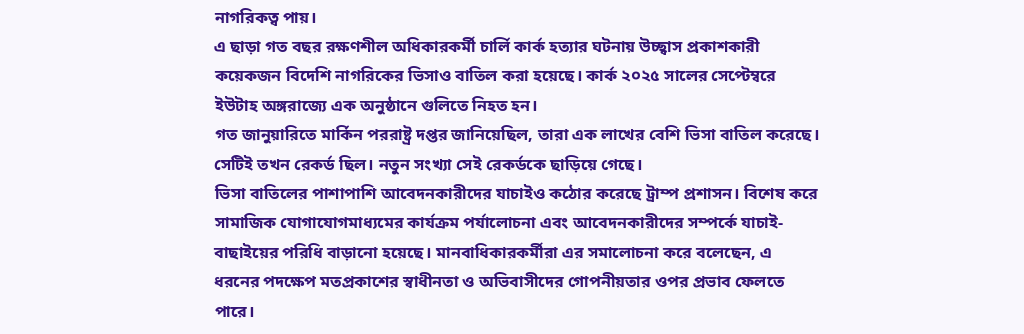নাগরিকত্ব পায়।
এ ছাড়া গত বছর রক্ষণশীল অধিকারকর্মী চার্লি কার্ক হত্যার ঘটনায় উচ্ছ্বাস প্রকাশকারী কয়েকজন বিদেশি নাগরিকের ভিসাও বাতিল করা হয়েছে। কার্ক ২০২৫ সালের সেপ্টেম্বরে ইউটাহ অঙ্গরাজ্যে এক অনুষ্ঠানে গুলিতে নিহত হন।
গত জানুয়ারিতে মার্কিন পররাষ্ট্র দপ্তর জানিয়েছিল, তারা এক লাখের বেশি ভিসা বাতিল করেছে। সেটিই তখন রেকর্ড ছিল। নতুন সংখ্যা সেই রেকর্ডকে ছাড়িয়ে গেছে।
ভিসা বাতিলের পাশাপাশি আবেদনকারীদের যাচাইও কঠোর করেছে ট্রাম্প প্রশাসন। বিশেষ করে সামাজিক যোগাযোগমাধ্যমের কার্যক্রম পর্যালোচনা এবং আবেদনকারীদের সম্পর্কে যাচাই-বাছাইয়ের পরিধি বাড়ানো হয়েছে। মানবাধিকারকর্মীরা এর সমালোচনা করে বলেছেন, এ ধরনের পদক্ষেপ মতপ্রকাশের স্বাধীনতা ও অভিবাসীদের গোপনীয়তার ওপর প্রভাব ফেলতে পারে।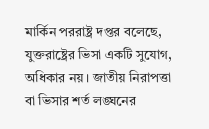মার্কিন পররাষ্ট্র দপ্তর বলেছে, যুক্তরাষ্ট্রের ভিসা একটি সুযোগ, অধিকার নয়। জাতীয় নিরাপত্তা বা ভিসার শর্ত লঙ্ঘনের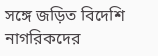সঙ্গে জড়িত বিদেশি নাগরিকদের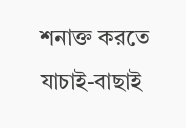শনাক্ত করতে যাচাই-বাছাই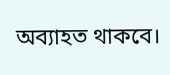অব্যাহত থাকবে।